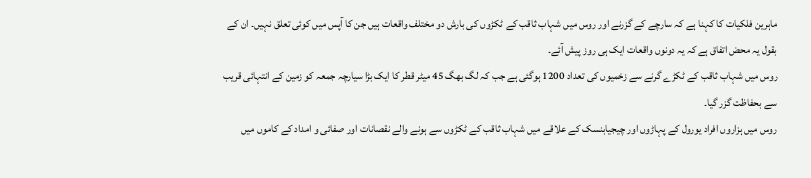ماہرین فلکیات کا کہنا ہے کہ سارچے کے گزرنے اور روس میں شہاب ثاقب کے ٹکڑوں کی بارش دو مختلف واقعات ہیں جن کا آپس میں کوئی تعلق نہیں۔ ان کے بقول یہ محض اتفاق ہے کہ یہ دونوں واقعات ایک ہی روز پیش آئے۔
روس میں شہاب ثاقب کے ٹکڑے گرنے سے زخمیوں کی تعداد 1200 ہوگئی ہے جب کہ لگ بھگ 45 میٹر قطر کا ایک بڑا سیارچہ جمعہ کو زمین کے انتہائی قریب سے بحفاظت گزر گیا۔
روس میں ہزاروں افراد یورول کے پہاڑوں اور چیجیابنسک کے علاقے میں شہاب ثاقب کے ٹکڑوں سے ہونے والے نقصانات اور صفائی و امداد کے کاموں میں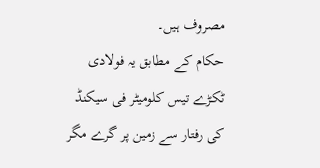مصروف ہیں۔
حکام کے مطابق یہ فولادی ٹکڑے تیس کلومیٹر فی سیکنڈ کی رفتار سے زمین پر گرے مگر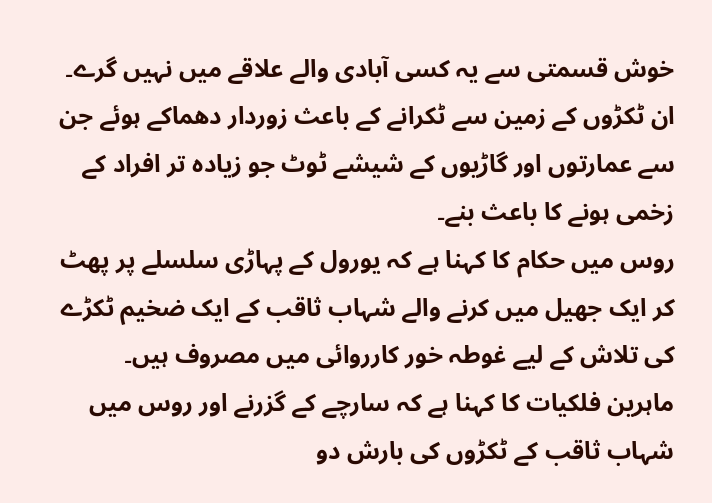خوش قسمتی سے یہ کسی آبادی والے علاقے میں نہیں گرے۔ ان ٹکڑوں کے زمین سے ٹکرانے کے باعث زوردار دھماکے ہوئے جن سے عمارتوں اور گاڑیوں کے شیشے ٹوٹ جو زیادہ تر افراد کے زخمی ہونے کا باعث بنے۔
روس میں حکام کا کہنا ہے کہ یورول کے پہاڑی سلسلے پر پھٹ کر ایک جھیل میں کرنے والے شہاب ثاقب کے ایک ضخیم ٹکڑے کی تلاش کے لیے غوطہ خور کارروائی میں مصروف ہیں۔
ماہرین فلکیات کا کہنا ہے کہ سارچے کے گزرنے اور روس میں شہاب ثاقب کے ٹکڑوں کی بارش دو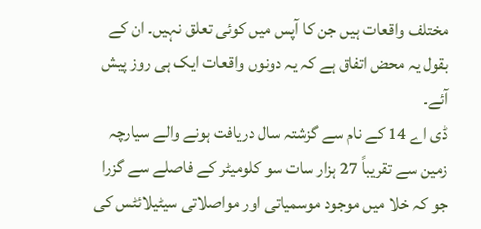مختلف واقعات ہیں جن کا آپس میں کوئی تعلق نہیں۔ ان کے بقول یہ محض اتفاق ہے کہ یہ دونوں واقعات ایک ہی روز پیش آئے۔
ڈی اے 14 کے نام سے گزشتہ سال دریافت ہونے والے سیارچہ زمین سے تقریباً 27 ہزار سات سو کلومیٹر کے فاصلے سے گزرا جو کہ خلا میں موجود موسمیاتی اور مواصلاتی سیٹیلائٹس کی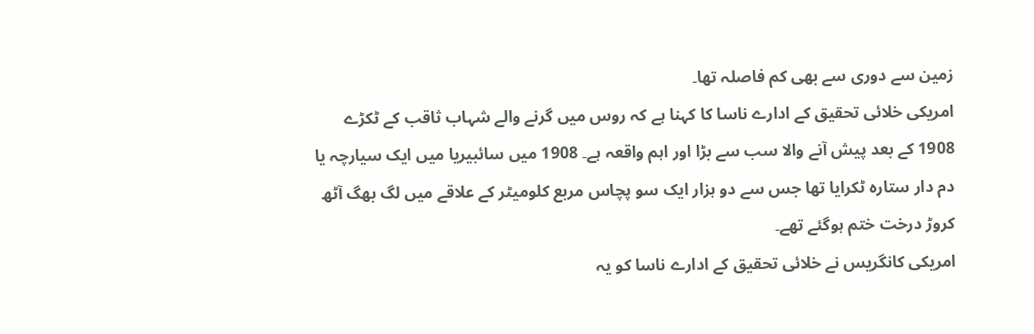زمین سے دوری سے بھی کم فاصلہ تھا۔
امریکی خلائی تحقیق کے ادارے ناسا کا کہنا ہے کہ روس میں گرنے والے شہاب ثاقب کے ٹکڑے 1908 کے بعد پیش آنے والا سب سے بڑا اور اہم واقعہ ہے۔ 1908 میں سائبیریا میں ایک سیارچہ یا دم دار ستارہ ٹکرایا تھا جس سے دو ہزار ایک سو پچاس مربع کلومیٹر کے علاقے میں لگ بھگ آٹھ کروڑ درخت ختم ہوگئے تھے۔
امریکی کانگریس نے خلائی تحقیق کے ادارے ناسا کو یہ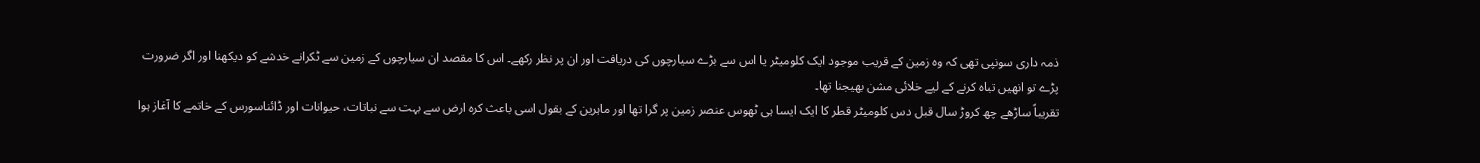ذمہ داری سونپی تھی کہ وہ زمین کے قریب موجود ایک کلومیٹر یا اس سے بڑے سیارچوں کی دریافت اور ان پر نظر رکھے۔ اس کا مقصد ان سیارچوں کے زمین سے ٹکرانے خدشے کو دیکھنا اور اگر ضرورت پڑے تو انھیں تباہ کرنے کے لیے خلائی مشن بھیجنا تھا۔
تقریباً ساڑھے چھ کروڑ سال قبل دس کلومیٹر قطر کا ایک ایسا ہی ٹھوس عنصر زمین پر گرا تھا اور ماہرین کے بقول اسی باعث کرہ ارض سے بہت سے نباتات، حیوانات اور ڈائناسورس کے خاتمے کا آغاز ہوا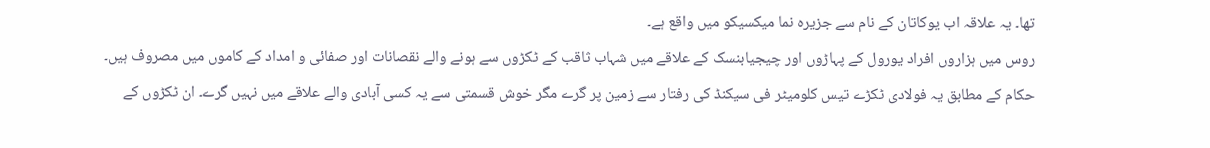تھا۔ یہ علاقہ اب یوکاتان کے نام سے جزیرہ نما میکسیکو میں واقع ہے۔
روس میں ہزاروں افراد یورول کے پہاڑوں اور چیجیابنسک کے علاقے میں شہاب ثاقب کے ٹکڑوں سے ہونے والے نقصانات اور صفائی و امداد کے کاموں میں مصروف ہیں۔
حکام کے مطابق یہ فولادی ٹکڑے تیس کلومیٹر فی سیکنڈ کی رفتار سے زمین پر گرے مگر خوش قسمتی سے یہ کسی آبادی والے علاقے میں نہیں گرے۔ ان ٹکڑوں کے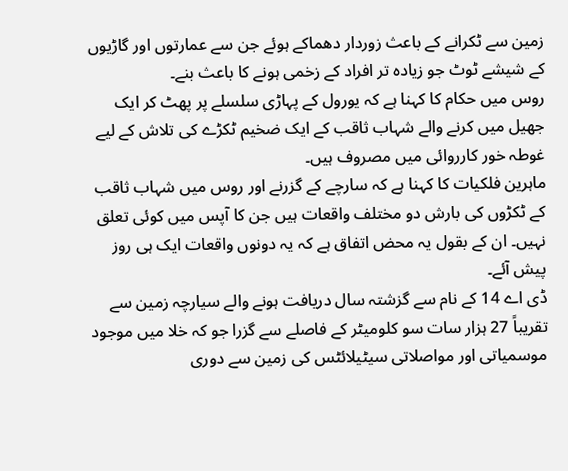زمین سے ٹکرانے کے باعث زوردار دھماکے ہوئے جن سے عمارتوں اور گاڑیوں کے شیشے ٹوٹ جو زیادہ تر افراد کے زخمی ہونے کا باعث بنے۔
روس میں حکام کا کہنا ہے کہ یورول کے پہاڑی سلسلے پر پھٹ کر ایک جھیل میں کرنے والے شہاب ثاقب کے ایک ضخیم ٹکڑے کی تلاش کے لیے غوطہ خور کارروائی میں مصروف ہیں۔
ماہرین فلکیات کا کہنا ہے کہ سارچے کے گزرنے اور روس میں شہاب ثاقب کے ٹکڑوں کی بارش دو مختلف واقعات ہیں جن کا آپس میں کوئی تعلق نہیں۔ ان کے بقول یہ محض اتفاق ہے کہ یہ دونوں واقعات ایک ہی روز پیش آئے۔
ڈی اے 14 کے نام سے گزشتہ سال دریافت ہونے والے سیارچہ زمین سے تقریباً 27 ہزار سات سو کلومیٹر کے فاصلے سے گزرا جو کہ خلا میں موجود موسمیاتی اور مواصلاتی سیٹیلائٹس کی زمین سے دوری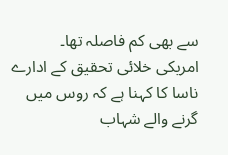سے بھی کم فاصلہ تھا۔
امریکی خلائی تحقیق کے ادارے ناسا کا کہنا ہے کہ روس میں گرنے والے شہاب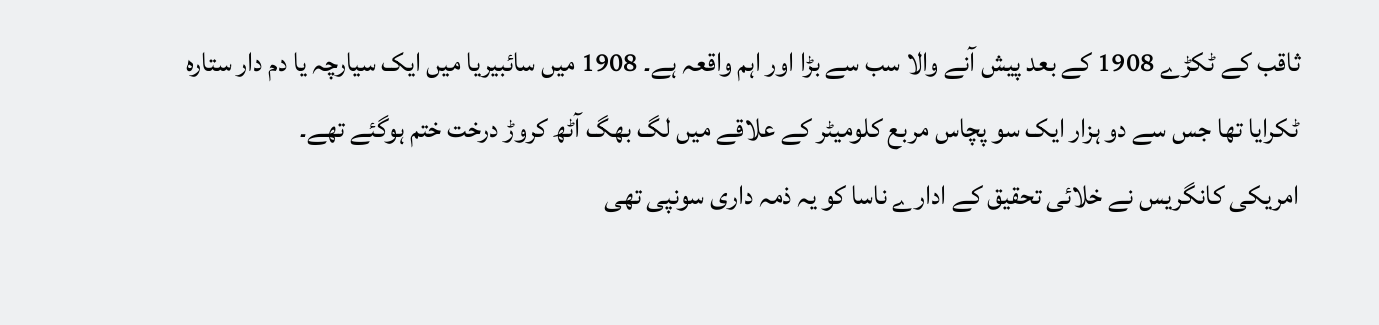ثاقب کے ٹکڑے 1908 کے بعد پیش آنے والا سب سے بڑا اور اہم واقعہ ہے۔ 1908 میں سائبیریا میں ایک سیارچہ یا دم دار ستارہ ٹکرایا تھا جس سے دو ہزار ایک سو پچاس مربع کلومیٹر کے علاقے میں لگ بھگ آٹھ کروڑ درخت ختم ہوگئے تھے۔
امریکی کانگریس نے خلائی تحقیق کے ادارے ناسا کو یہ ذمہ داری سونپی تھی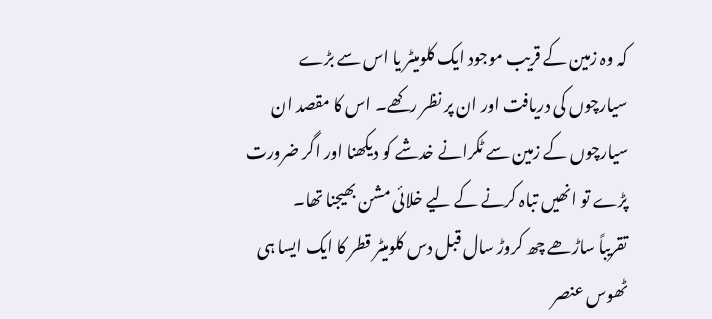کہ وہ زمین کے قریب موجود ایک کلومیٹر یا اس سے بڑے سیارچوں کی دریافت اور ان پر نظر رکھے۔ اس کا مقصد ان سیارچوں کے زمین سے ٹکرانے خدشے کو دیکھنا اور اگر ضرورت پڑے تو انھیں تباہ کرنے کے لیے خلائی مشن بھیجنا تھا۔
تقریباً ساڑھے چھ کروڑ سال قبل دس کلومیٹر قطر کا ایک ایسا ہی ٹھوس عنصر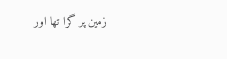زمین پر گرا تھا اور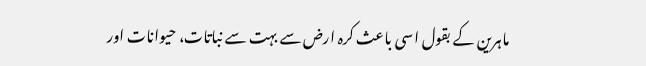ماہرین کے بقول اسی باعث کرہ ارض سے بہت سے نباتات، حیوانات اور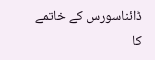ڈائناسورس کے خاتمے کا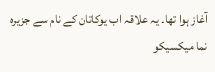آغاز ہوا تھا۔ یہ علاقہ اب یوکاتان کے نام سے جزیرہ نما میکسیکو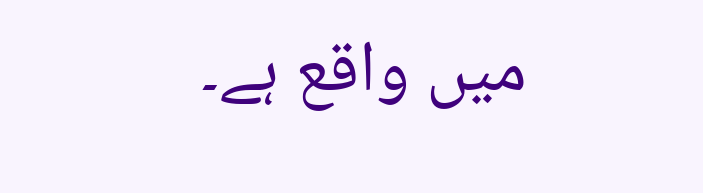میں واقع ہے۔